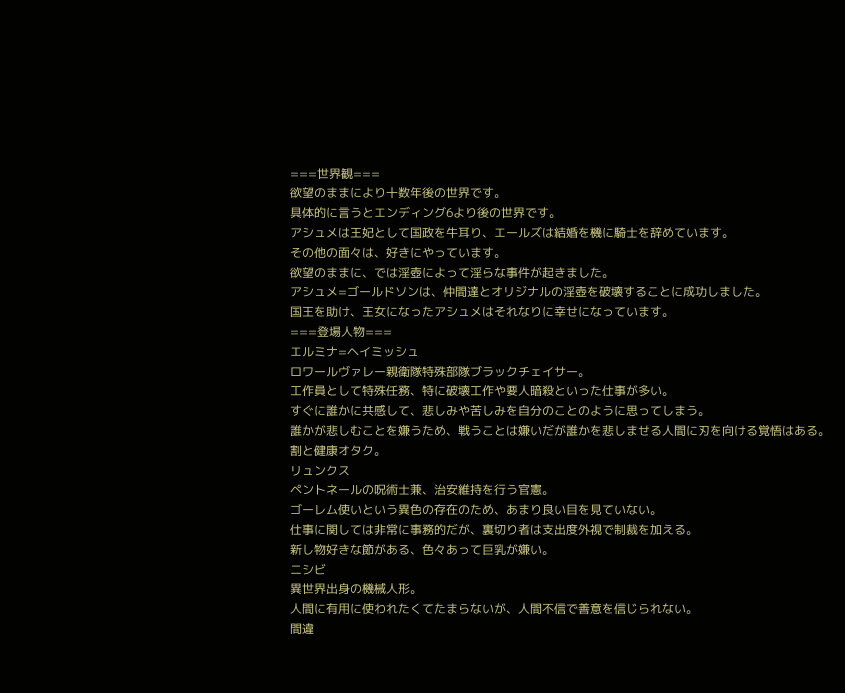===世界観===
欲望のままにより十数年後の世界です。
具体的に言うとエンディング6より後の世界です。
アシュメは王妃として国政を牛耳り、エールズは結婚を機に騎士を辞めています。
その他の面々は、好きにやっています。
欲望のままに、では淫壺によって淫らな事件が起きました。
アシュメ=ゴールドソンは、仲間達とオリジナルの淫壺を破壊することに成功しました。
国王を助け、王女になったアシュメはそれなりに幸せになっています。
===登場人物===
エルミナ=ヘイミッシュ
ロワールヴァレー親衛隊特殊部隊ブラックチェイサー。
工作員として特殊任務、特に破壊工作や要人暗殺といった仕事が多い。
すぐに誰かに共感して、悲しみや苦しみを自分のことのように思ってしまう。
誰かが悲しむことを嫌うため、戦うことは嫌いだが誰かを悲しませる人間に刃を向ける覚悟はある。
割と健康オタク。
リュンクス
ペントネールの呪術士兼、治安維持を行う官憲。
ゴーレム使いという異色の存在のため、あまり良い目を見ていない。
仕事に関しては非常に事務的だが、裏切り者は支出度外視で制裁を加える。
新し物好きな節がある、色々あって巨乳が嫌い。
ニシビ
異世界出身の機械人形。
人間に有用に使われたくてたまらないが、人間不信で善意を信じられない。
間違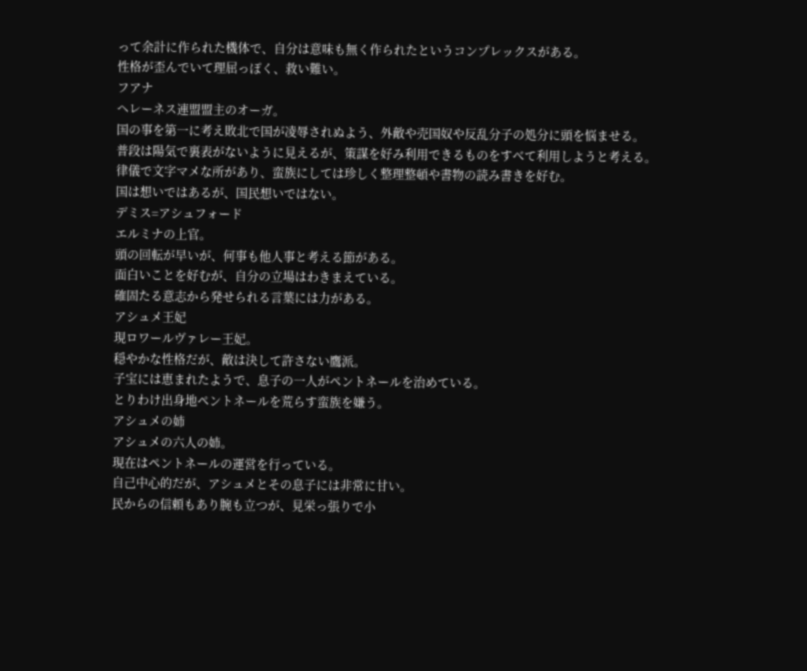って余計に作られた機体で、自分は意味も無く作られたというコンプレックスがある。
性格が歪んでいて理屈っぽく、救い難い。
フアナ
ヘレーネス連盟盟主のオーガ。
国の事を第一に考え敗北で国が凌辱されぬよう、外敵や売国奴や反乱分子の処分に頭を悩ませる。
普段は陽気で裏表がないように見えるが、策謀を好み利用できるものをすべて利用しようと考える。
律儀で文字マメな所があり、蛮族にしては珍しく整理整頓や書物の読み書きを好む。
国は想いではあるが、国民想いではない。
デミス=アシュフォード
エルミナの上官。
頭の回転が早いが、何事も他人事と考える節がある。
面白いことを好むが、自分の立場はわきまえている。
確固たる意志から発せられる言葉には力がある。
アシュメ王妃
現ロワールヴァレー王妃。
穏やかな性格だが、敵は決して許さない鷹派。
子宝には恵まれたようで、息子の一人がペントネールを治めている。
とりわけ出身地ペントネールを荒らす蛮族を嫌う。
アシュメの姉
アシュメの六人の姉。
現在はペントネールの運営を行っている。
自己中心的だが、アシュメとその息子には非常に甘い。
民からの信頼もあり腕も立つが、見栄っ張りで小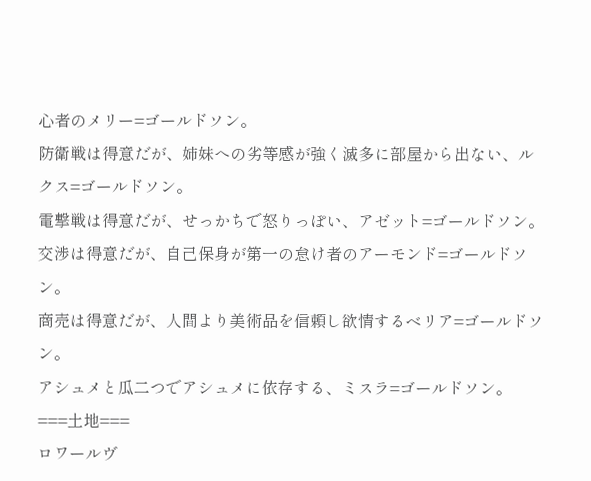心者のメリー=ゴールドソン。
防衛戦は得意だが、姉妹への劣等感が強く滅多に部屋から出ない、ルクス=ゴールドソン。
電撃戦は得意だが、せっかちで怒りっぽい、アゼット=ゴールドソン。
交渉は得意だが、自己保身が第一の怠け者のアーモンド=ゴールドソン。
商売は得意だが、人間より美術品を信頼し欲情するベリア=ゴールドソン。
アシュメと瓜二つでアシュメに依存する、ミスラ=ゴールドソン。
===土地===
ロワールヴ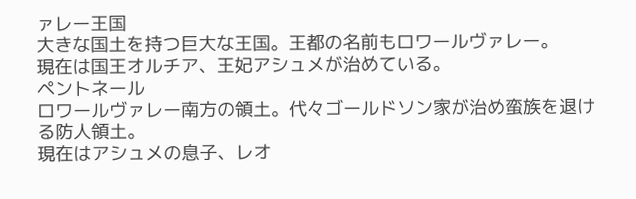ァレー王国
大きな国土を持つ巨大な王国。王都の名前もロワールヴァレー。
現在は国王オルチア、王妃アシュメが治めている。
ペントネール
ロワールヴァレー南方の領土。代々ゴールドソン家が治め蛮族を退ける防人領土。
現在はアシュメの息子、レオ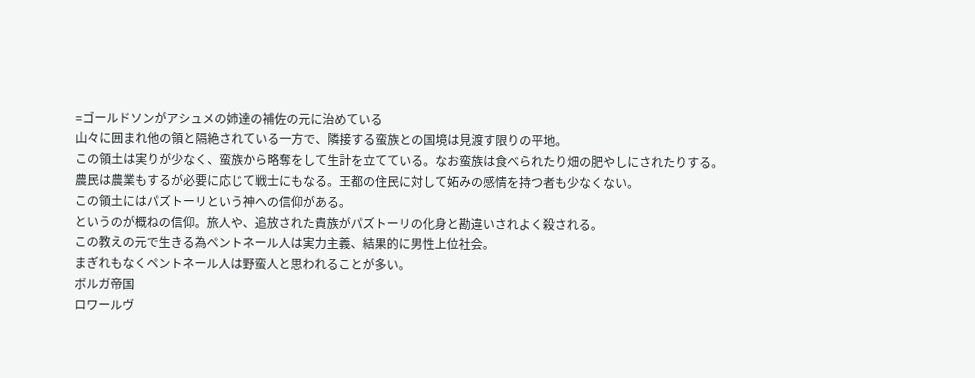=ゴールドソンがアシュメの姉達の補佐の元に治めている
山々に囲まれ他の領と隔絶されている一方で、隣接する蛮族との国境は見渡す限りの平地。
この領土は実りが少なく、蛮族から略奪をして生計を立てている。なお蛮族は食べられたり畑の肥やしにされたりする。
農民は農業もするが必要に応じて戦士にもなる。王都の住民に対して妬みの感情を持つ者も少なくない。
この領土にはパズトーリという神への信仰がある。
というのが概ねの信仰。旅人や、追放された貴族がパズトーリの化身と勘違いされよく殺される。
この教えの元で生きる為ペントネール人は実力主義、結果的に男性上位社会。
まぎれもなくペントネール人は野蛮人と思われることが多い。
ボルガ帝国
ロワールヴ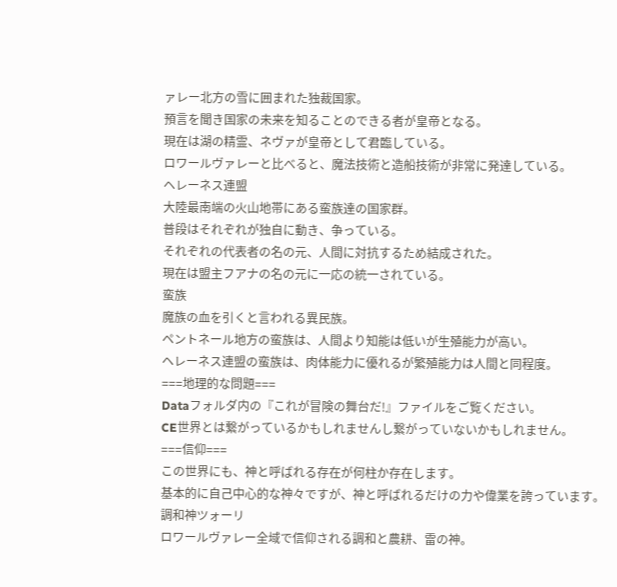ァレー北方の雪に囲まれた独裁国家。
預言を聞き国家の未来を知ることのできる者が皇帝となる。
現在は湖の精霊、ネヴァが皇帝として君臨している。
ロワールヴァレーと比べると、魔法技術と造船技術が非常に発達している。
ヘレーネス連盟
大陸最南端の火山地帯にある蛮族達の国家群。
普段はそれぞれが独自に動き、争っている。
それぞれの代表者の名の元、人間に対抗するため結成された。
現在は盟主フアナの名の元に一応の統一されている。
蛮族
魔族の血を引くと言われる異民族。
ペントネール地方の蛮族は、人間より知能は低いが生殖能力が高い。
ヘレーネス連盟の蛮族は、肉体能力に優れるが繁殖能力は人間と同程度。
===地理的な問題===
Dataフォルダ内の『これが冒険の舞台だ!』ファイルをご覧ください。
CE世界とは繋がっているかもしれませんし繋がっていないかもしれません。
===信仰===
この世界にも、神と呼ばれる存在が何柱か存在します。
基本的に自己中心的な神々ですが、神と呼ばれるだけの力や偉業を誇っています。
調和神ツォーリ
ロワールヴァレー全域で信仰される調和と農耕、雷の神。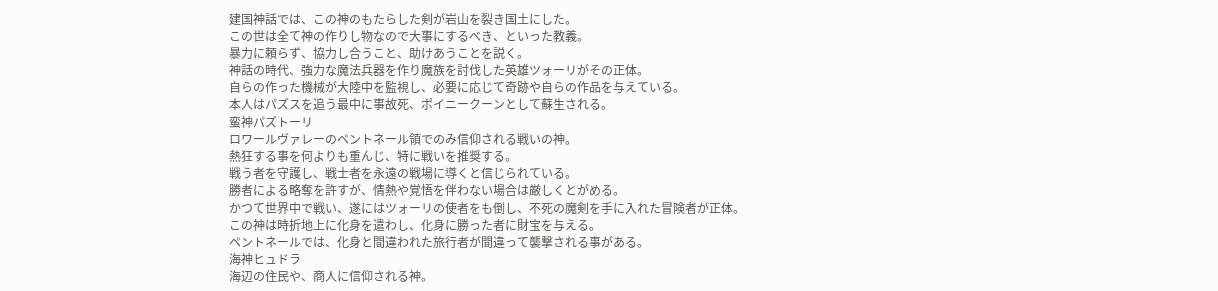建国神話では、この神のもたらした剣が岩山を裂き国土にした。
この世は全て神の作りし物なので大事にするべき、といった教義。
暴力に頼らず、協力し合うこと、助けあうことを説く。
神話の時代、強力な魔法兵器を作り魔族を討伐した英雄ツォーリがその正体。
自らの作った機械が大陸中を監視し、必要に応じて奇跡や自らの作品を与えている。
本人はパズスを追う最中に事故死、ポイニークーンとして蘇生される。
蛮神パズトーリ
ロワールヴァレーのペントネール領でのみ信仰される戦いの神。
熱狂する事を何よりも重んじ、特に戦いを推奨する。
戦う者を守護し、戦士者を永遠の戦場に導くと信じられている。
勝者による略奪を許すが、情熱や覚悟を伴わない場合は厳しくとがめる。
かつて世界中で戦い、遂にはツォーリの使者をも倒し、不死の魔剣を手に入れた冒険者が正体。
この神は時折地上に化身を遣わし、化身に勝った者に財宝を与える。
ペントネールでは、化身と間違われた旅行者が間違って襲撃される事がある。
海神ヒュドラ
海辺の住民や、商人に信仰される神。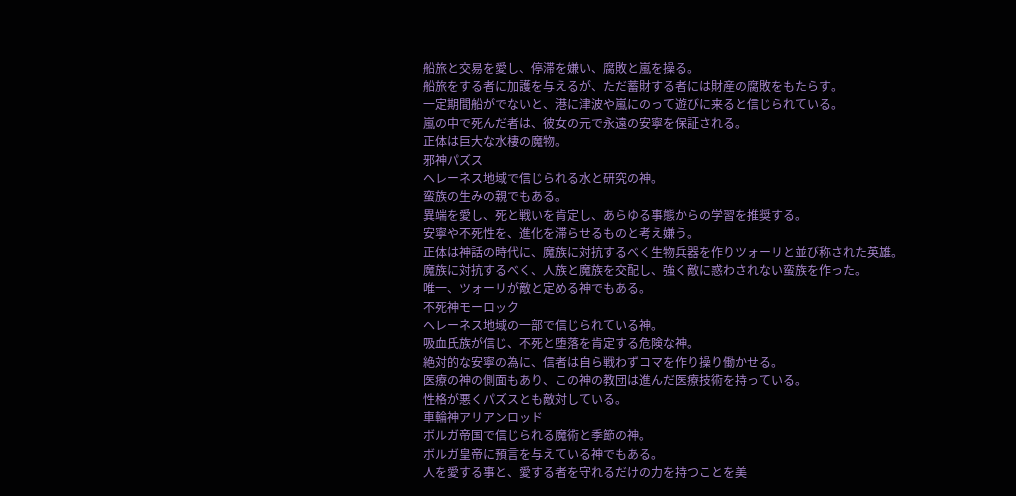船旅と交易を愛し、停滞を嫌い、腐敗と嵐を操る。
船旅をする者に加護を与えるが、ただ蓄財する者には財産の腐敗をもたらす。
一定期間船がでないと、港に津波や嵐にのって遊びに来ると信じられている。
嵐の中で死んだ者は、彼女の元で永遠の安寧を保証される。
正体は巨大な水棲の魔物。
邪神パズス
ヘレーネス地域で信じられる水と研究の神。
蛮族の生みの親でもある。
異端を愛し、死と戦いを肯定し、あらゆる事態からの学習を推奨する。
安寧や不死性を、進化を滞らせるものと考え嫌う。
正体は神話の時代に、魔族に対抗するべく生物兵器を作りツォーリと並び称された英雄。
魔族に対抗するべく、人族と魔族を交配し、強く敵に惑わされない蛮族を作った。
唯一、ツォーリが敵と定める神でもある。
不死神モーロック
ヘレーネス地域の一部で信じられている神。
吸血氏族が信じ、不死と堕落を肯定する危険な神。
絶対的な安寧の為に、信者は自ら戦わずコマを作り操り働かせる。
医療の神の側面もあり、この神の教団は進んだ医療技術を持っている。
性格が悪くパズスとも敵対している。
車輪神アリアンロッド
ボルガ帝国で信じられる魔術と季節の神。
ボルガ皇帝に預言を与えている神でもある。
人を愛する事と、愛する者を守れるだけの力を持つことを美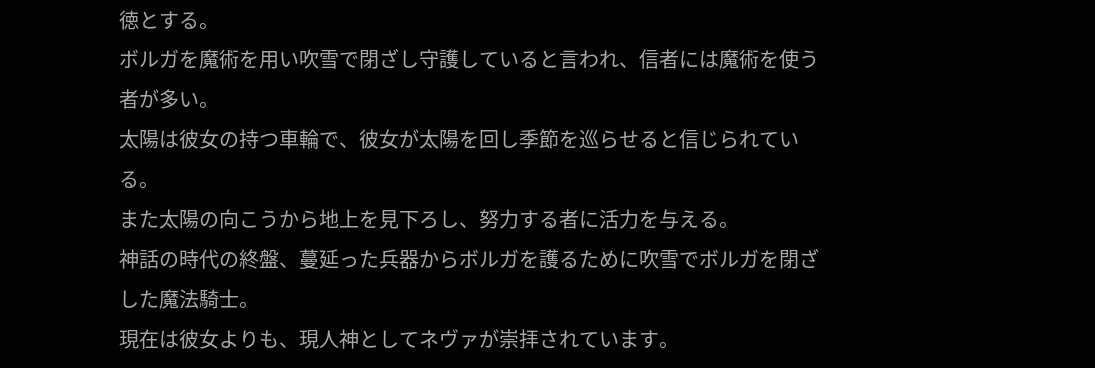徳とする。
ボルガを魔術を用い吹雪で閉ざし守護していると言われ、信者には魔術を使う者が多い。
太陽は彼女の持つ車輪で、彼女が太陽を回し季節を巡らせると信じられている。
また太陽の向こうから地上を見下ろし、努力する者に活力を与える。
神話の時代の終盤、蔓延った兵器からボルガを護るために吹雪でボルガを閉ざした魔法騎士。
現在は彼女よりも、現人神としてネヴァが崇拝されています。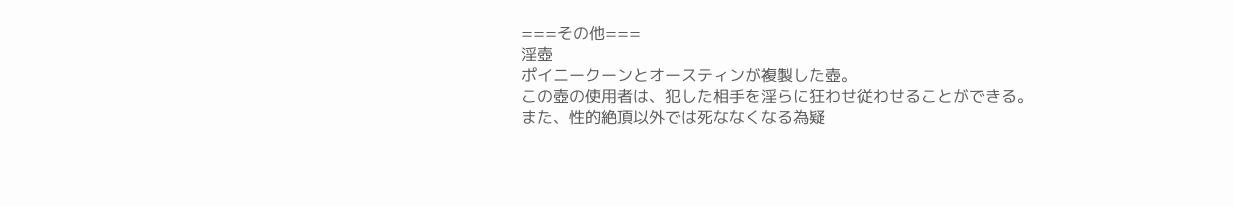===その他===
淫壺
ポイニークーンとオースティンが複製した壺。
この壺の使用者は、犯した相手を淫らに狂わせ従わせることができる。
また、性的絶頂以外では死ななくなる為疑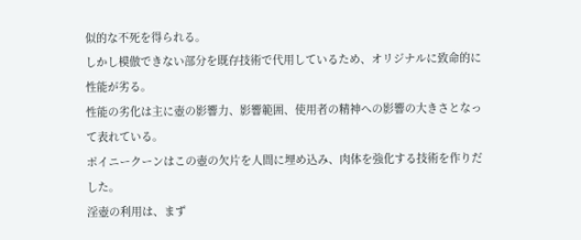似的な不死を得られる。
しかし模倣できない部分を既存技術で代用しているため、オリジナルに致命的に性能が劣る。
性能の劣化は主に壺の影響力、影響範囲、使用者の精神への影響の大きさとなって表れている。
ポイニークーンはこの壺の欠片を人間に埋め込み、肉体を強化する技術を作りだした。
淫壺の利用は、まず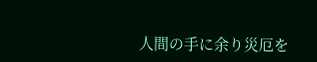人間の手に余り災厄を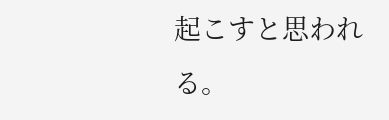起こすと思われる。